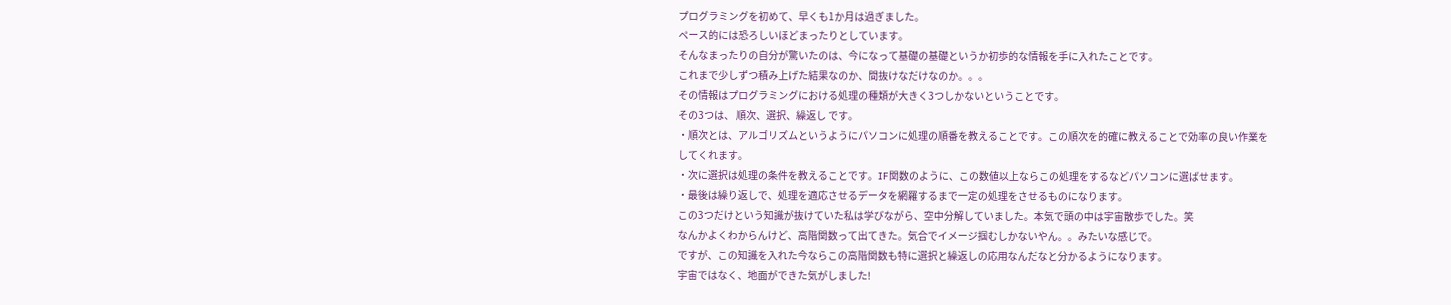プログラミングを初めて、早くも1か月は過ぎました。
ペース的には恐ろしいほどまったりとしています。
そんなまったりの自分が驚いたのは、今になって基礎の基礎というか初歩的な情報を手に入れたことです。
これまで少しずつ積み上げた結果なのか、間抜けなだけなのか。。。
その情報はプログラミングにおける処理の種類が大きく3つしかないということです。
その3つは、 順次、選択、繰返し です。
・順次とは、アルゴリズムというようにパソコンに処理の順番を教えることです。この順次を的確に教えることで効率の良い作業をしてくれます。
・次に選択は処理の条件を教えることです。IF関数のように、この数値以上ならこの処理をするなどパソコンに選ばせます。
・最後は繰り返しで、処理を適応させるデータを網羅するまで一定の処理をさせるものになります。
この3つだけという知識が抜けていた私は学びながら、空中分解していました。本気で頭の中は宇宙散歩でした。笑
なんかよくわからんけど、高階関数って出てきた。気合でイメージ掴むしかないやん。。みたいな感じで。
ですが、この知識を入れた今ならこの高階関数も特に選択と繰返しの応用なんだなと分かるようになります。
宇宙ではなく、地面ができた気がしました!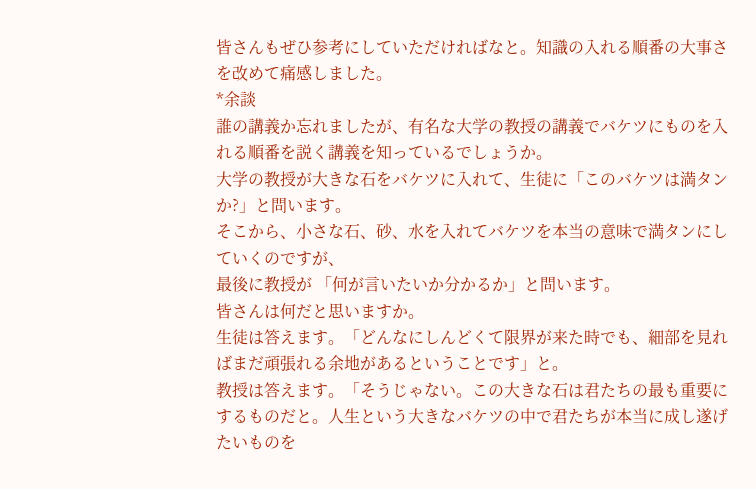皆さんもぜひ参考にしていただければなと。知識の入れる順番の大事さを改めて痛感しました。
*余談
誰の講義か忘れましたが、有名な大学の教授の講義でバケツにものを入れる順番を説く講義を知っているでしょうか。
大学の教授が大きな石をバケツに入れて、生徒に「このバケツは満タンか?」と問います。
そこから、小さな石、砂、水を入れてバケツを本当の意味で満タンにしていくのですが、
最後に教授が 「何が言いたいか分かるか」と問います。
皆さんは何だと思いますか。
生徒は答えます。「どんなにしんどくて限界が来た時でも、細部を見ればまだ頑張れる余地があるということです」と。
教授は答えます。「そうじゃない。この大きな石は君たちの最も重要にするものだと。人生という大きなバケツの中で君たちが本当に成し遂げたいものを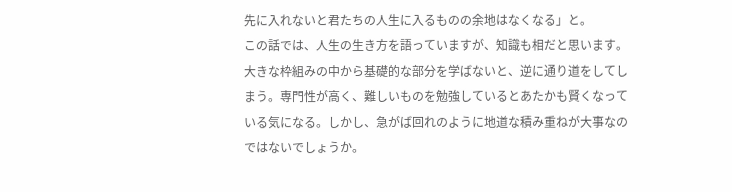先に入れないと君たちの人生に入るものの余地はなくなる」と。
この話では、人生の生き方を語っていますが、知識も相だと思います。大きな枠組みの中から基礎的な部分を学ばないと、逆に通り道をしてしまう。専門性が高く、難しいものを勉強しているとあたかも賢くなっている気になる。しかし、急がば回れのように地道な積み重ねが大事なのではないでしょうか。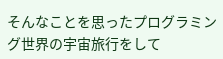そんなことを思ったプログラミング世界の宇宙旅行をして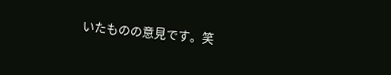いたものの意見です。笑